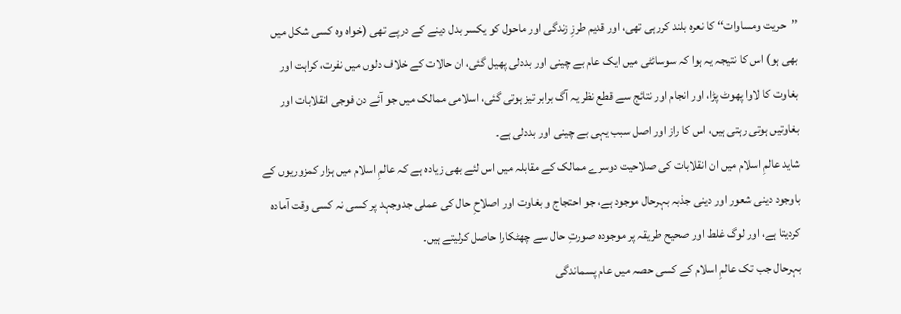’’حریت ومساوات‘‘ کا نعرہ بلند کررہی تھی، اور قدیم طرزِ زندگی اور ماحول کو یکسر بدل دینے کے درپے تھی (خواہ وہ کسی شکل میں بھی ہو) اس کا نتیجہ یہ ہوا کہ سوسائٹی میں ایک عام بے چینی اور بددلی پھیل گئی، ان حالات کے خلاف دلوں میں نفرت، کراہت اور بغاوت کا لاوا پھوٹ پڑا، اور انجام اور نتائج سے قطع نظر یہ آگ برابر تیز ہوتی گئی، اسلامی ممالک میں جو آئے دن فوجی انقلابات اور بغاوتیں ہوتی رہتی ہیں، اس کا راز اور اصل سبب یہی بے چینی اور بددلی ہے۔
شاید عالمِ اسلام میں ان انقلابات کی صلاحیت دوسرے ممالک کے مقابلہ میں اس لئے بھی زیادہ ہے کہ عالمِ اسلام میں ہزار کمزوریوں کے باوجود دینی شعور اور دینی جذبہ بہرحال موجود ہے، جو احتجاج و بغاوت اور اصلاحِ حال کی عملی جدوجہد پر کسی نہ کسی وقت آمادہ کردیتا ہے، اور لوگ غلط اور صحیح طریقہ پر موجودہ صورتِ حال سے چھٹکارا حاصل کرلیتے ہیں۔
بہرحال جب تک عالمِ اسلام کے کسی حصہ میں عام پسماندگی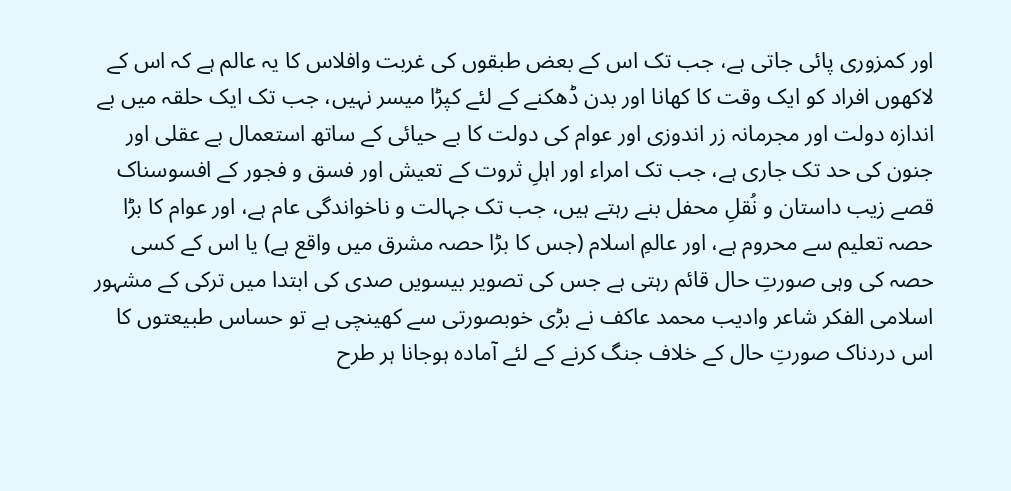اور کمزوری پائی جاتی ہے، جب تک اس کے بعض طبقوں کی غربت وافلاس کا یہ عالم ہے کہ اس کے لاکھوں افراد کو ایک وقت کا کھانا اور بدن ڈھکنے کے لئے کپڑا میسر نہیں، جب تک ایک حلقہ میں بے اندازہ دولت اور مجرمانہ زر اندوزی اور عوام کی دولت کا بے حیائی کے ساتھ استعمال بے عقلی اور جنون کی حد تک جاری ہے، جب تک امراء اور اہلِ ثروت کے تعیش اور فسق و فجور کے افسوسناک قصے زیب داستان و نُقلِ محفل بنے رہتے ہیں، جب تک جہالت و ناخواندگی عام ہے، اور عوام کا بڑا حصہ تعلیم سے محروم ہے، اور عالمِ اسلام (جس کا بڑا حصہ مشرق میں واقع ہے) یا اس کے کسی حصہ کی وہی صورتِ حال قائم رہتی ہے جس کی تصویر بیسویں صدی کی ابتدا میں ترکی کے مشہور اسلامی الفکر شاعر وادیب محمد عاکف نے بڑی خوبصورتی سے کھینچی ہے تو حساس طبیعتوں کا اس دردناک صورتِ حال کے خلاف جنگ کرنے کے لئے آمادہ ہوجانا ہر طرح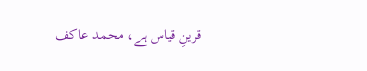قرینِ قیاس ہے، محمد عاکف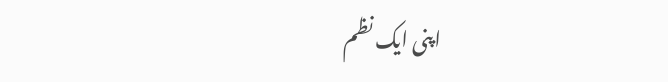اپنی ایک نظم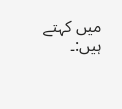میں کہتے ہیں:۔